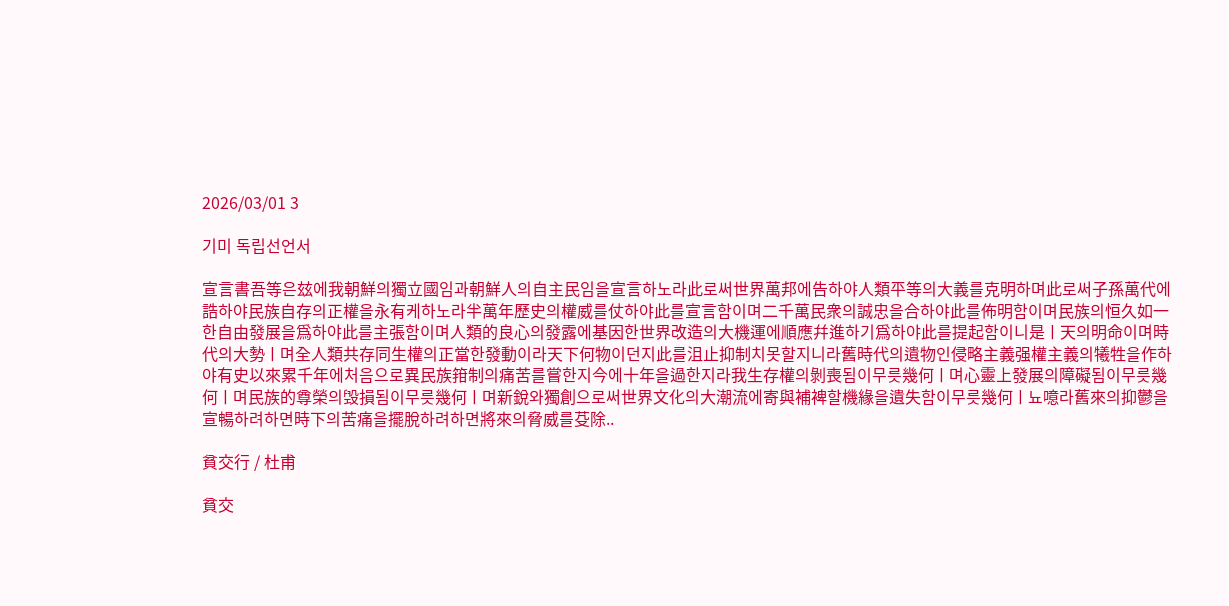2026/03/01 3

기미 독립선언서

宣言書吾等은玆에我朝鮮의獨立國임과朝鮮人의自主民임을宣言하노라此로써世界萬邦에告하야人類平等의大義를克明하며此로써子孫萬代에誥하야民族自存의正權을永有케하노라半萬年歷史의權威를仗하야此를宣言함이며二千萬民衆의誠忠을合하야此를佈明함이며民族의恒久如一한自由發展을爲하야此를主張함이며人類的良心의發露에基因한世界改造의大機運에順應幷進하기爲하야此를提起함이니是ㅣ天의明命이며時代의大勢ㅣ며全人類共存同生權의正當한發動이라天下何物이던지此를沮止抑制치못할지니라舊時代의遺物인侵略主義强權主義의犧牲을作하야有史以來累千年에처음으로異民族箝制의痛苦를嘗한지今에十年을過한지라我生存權의剝喪됨이무릇幾何ㅣ며心靈上發展의障礙됨이무릇幾何ㅣ며民族的尊榮의毁損됨이무릇幾何ㅣ며新銳와獨創으로써世界文化의大潮流에寄與補裨할機緣을遺失함이무릇幾何ㅣ뇨噫라舊來의抑鬱을宣暢하려하면時下의苦痛을擺脫하려하면將來의脅威를芟除..

貧交行 / 杜甫

貧交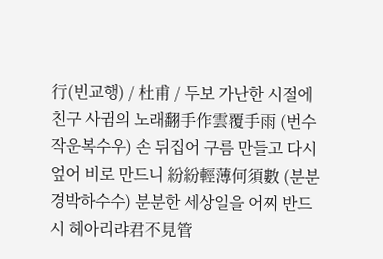行(빈교행) / 杜甫 / 두보 가난한 시절에 친구 사귐의 노래翻手作雲覆手雨 (번수작운복수우) 손 뒤집어 구름 만들고 다시 엎어 비로 만드니 紛紛輕薄何須數 (분분경박하수수) 분분한 세상일을 어찌 반드시 헤아리랴君不見管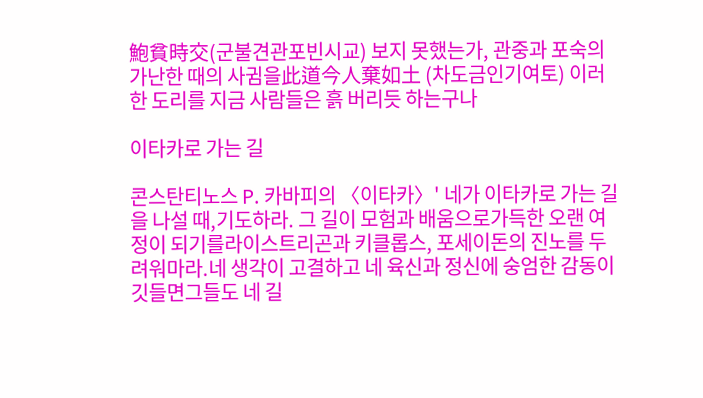鮑貧時交(군불견관포빈시교) 보지 못했는가, 관중과 포숙의 가난한 때의 사귐을此道今人棄如土 (차도금인기여토) 이러한 도리를 지금 사람들은 흙 버리듯 하는구나

이타카로 가는 길

콘스탄티노스 P. 카바피의 〈이타카〉' 네가 이타카로 가는 길을 나설 때,기도하라. 그 길이 모험과 배움으로가득한 오랜 여정이 되기를라이스트리곤과 키클롭스, 포세이돈의 진노를 두려워마라.네 생각이 고결하고 네 육신과 정신에 숭엄한 감동이 깃들면그들도 네 길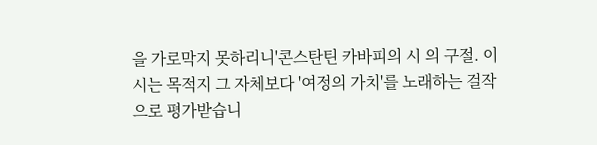을 가로막지 못하리니'콘스탄틴 카바피의 시 의 구절. 이 시는 목적지 그 자체보다 '여정의 가치'를 노래하는 걸작으로 평가받습니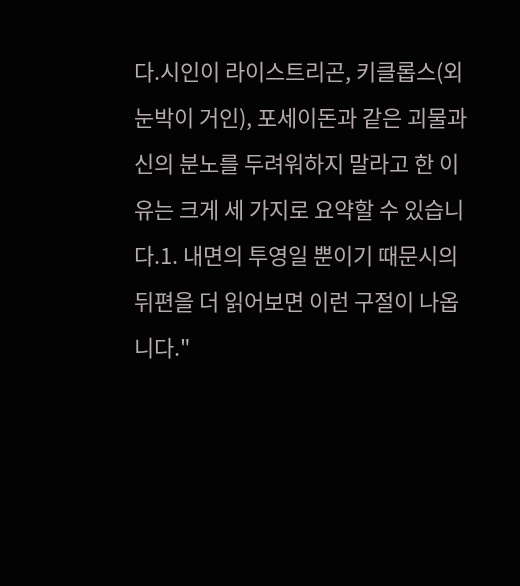다.시인이 라이스트리곤, 키클롭스(외눈박이 거인), 포세이돈과 같은 괴물과신의 분노를 두려워하지 말라고 한 이유는 크게 세 가지로 요약할 수 있습니다.1. 내면의 투영일 뿐이기 때문시의 뒤편을 더 읽어보면 이런 구절이 나옵니다."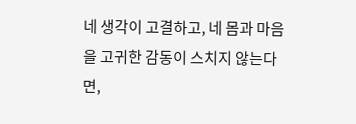네 생각이 고결하고, 네 몸과 마음을 고귀한 감동이 스치지 않는다면,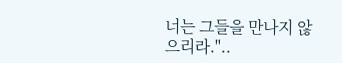너는 그들을 만나지 않으리라."..